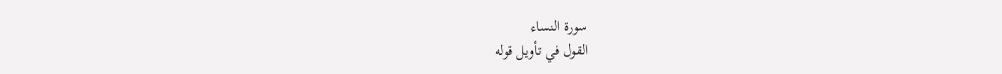سورة النساء
القول في تأويل قوله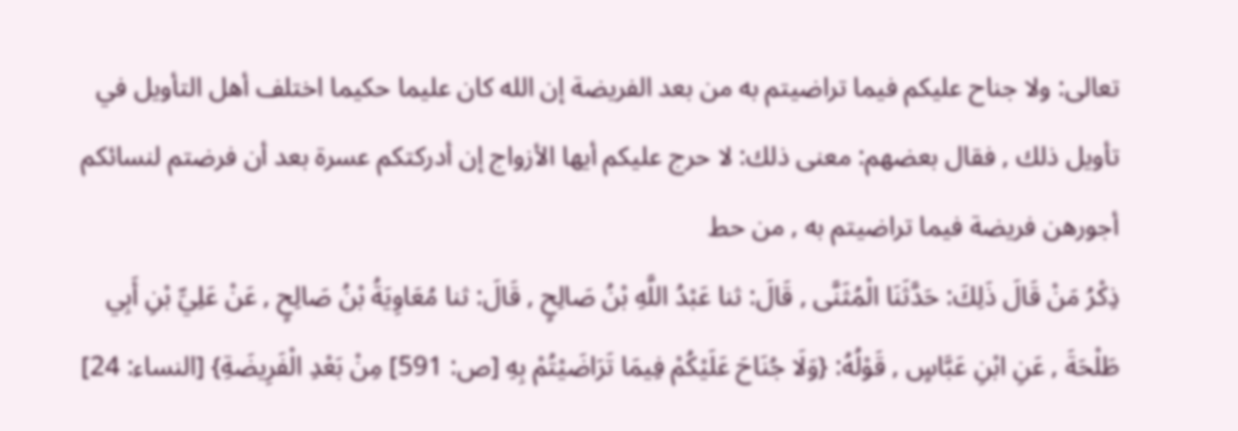تعالى: ولا جناح عليكم فيما تراضيتم به من بعد الفريضة إن الله كان عليما حكيما اختلف أهل التأويل في تأويل ذلك , فقال بعضهم: معنى ذلك: لا حرج عليكم أيها الأزواج إن أدركتكم عسرة بعد أن فرضتم لنسائكم أجورهن فريضة فيما تراضيتم به , من حط
ذِكْرُ مَنْ قَالَ ذَلِكَ: حَدَّثَنَا الْمُثَنَّى , قَالَ: ثنا عَبْدُ اللَّهِ بْنُ صَالِحٍ , قَالَ: ثنا مُعَاوِيَةُ بْنُ صَالِحٍ , عَنْ عَلِيِّ بْنِ أَبِي طَلْحَةَ , عَنِ ابْنِ عَبَّاسٍ , قَوْلُهُ: {وَلَا جُنَاحَ عَلَيْكُمْ فِيمَا تَرَاضَيْتُمْ بِهِ [ص: 591] مِنْ بَعْدِ الْفَرِيضَةِ} [النساء: 24]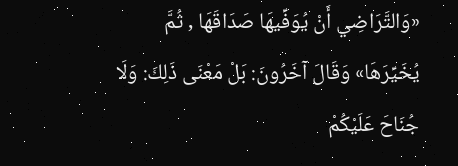«وَالتَّرَاضِي أَنْ يُوَفِّيهَا صَدَاقَهَا , ثُمَّ يُخَيِّرَهَا» وَقَالَ آخَرُونَ: بَلْ مَعْنَى ذَلِكَ: وَلَا جُنَاحَ عَلَيْكُمْ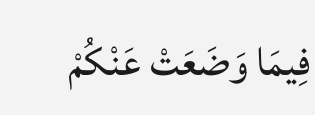فِيمَا وَضَعَتْ عَنْكُمْ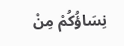نِسَاؤُكُمْ مِنْ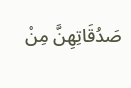صَدُقَاتِهِنَّ مِنْ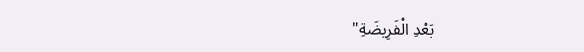بَعْدِ الْفَرِيضَةِ"